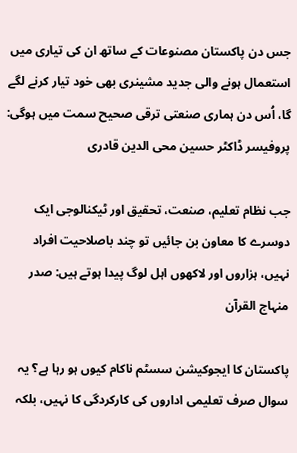جس دن پاکستان مصنوعات کے ساتھ ان کی تیاری میں استعمال ہونے والی جدید مشینری بھی خود تیار کرنے لگے گا، اُس دن ہماری صنعتی ترقی صحیح سمت میں ہوگی: پروفیسر ڈاکٹر حسین محی الدین قادری

جب نظام تعلیم، صنعت، تحقیق اور ٹیکنالوجی ایک دوسرے کا معاون بن جائیں تو چند باصلاحیت افراد نہیں، ہزاروں اور لاکھوں اہل لوگ پیدا ہوتے ہیں: صدر منہاج القرآن

پاکستان کا ایجوکیشن سسٹم ناکام کیوں ہو رہا ہے؟ یہ سوال صرف تعلیمی اداروں کی کارکردگی کا نہیں، بلکہ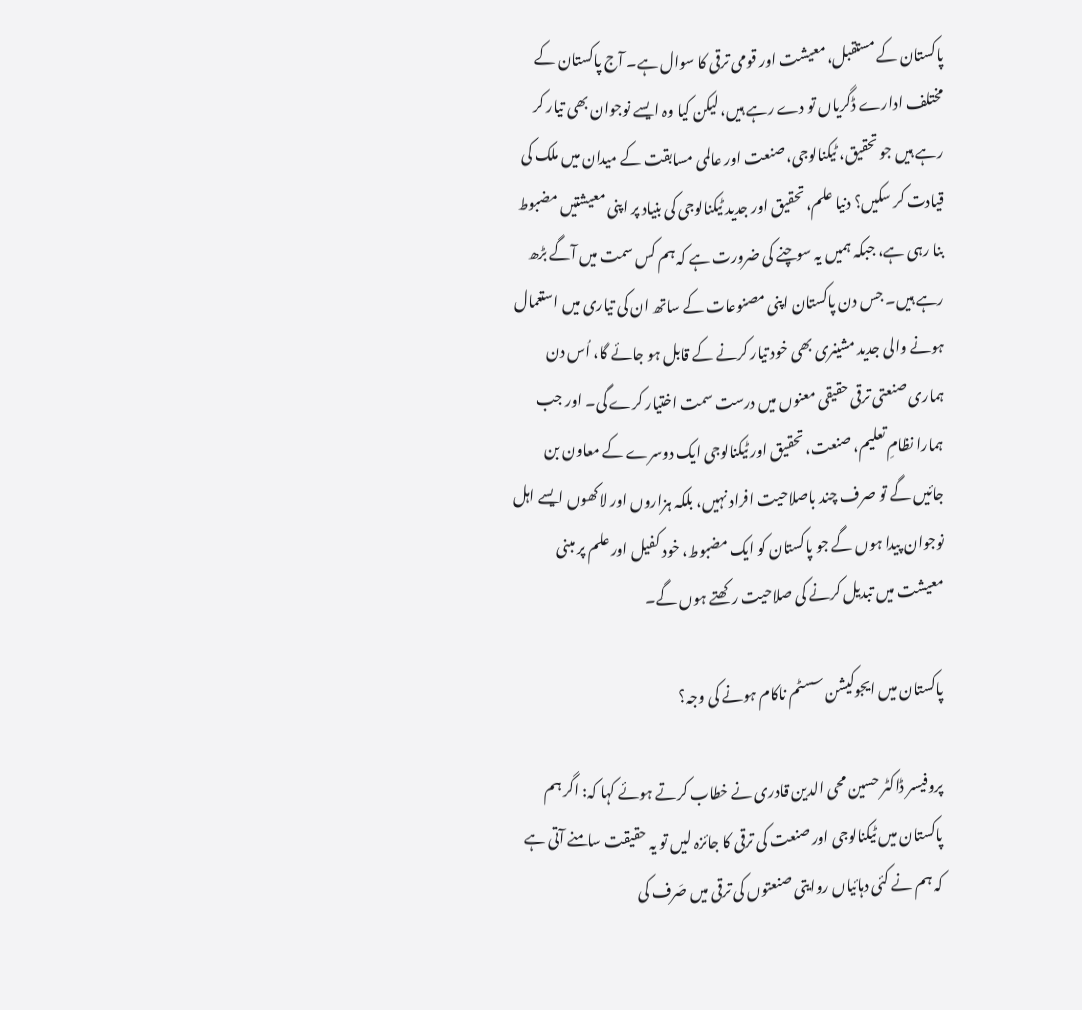پاکستان کے مستقبل، معیشت اور قومی ترقی کا سوال ہے۔ آج پاکستان کے مختلف ادارے ڈگریاں تو دے رہے ہیں، لیکن کیا وہ ایسے نوجوان بھی تیار کر رہے ہیں جو تحقیق، ٹیکنالوجی، صنعت اور عالمی مسابقت کے میدان میں ملک کی قیادت کر سکیں؟ دنیا علم، تحقیق اور جدید ٹیکنالوجی کی بنیاد پر اپنی معیشتیں مضبوط بنا رہی ہے، جبکہ ہمیں یہ سوچنے کی ضرورت ہے کہ ہم کس سمت میں آگے بڑھ رہے ہیں۔ جس دن پاکستان اپنی مصنوعات کے ساتھ ان کی تیاری میں استعمال ہونے والی جدید مشینری بھی خود تیار کرنے کے قابل ہو جائے گا، اُس دن ہماری صنعتی ترقی حقیقی معنوں میں درست سمت اختیار کرے گی۔ اور جب ہمارا نظامِ تعلیم، صنعت، تحقیق اور ٹیکنالوجی ایک دوسرے کے معاون بن جائیں گے تو صرف چند باصلاحیت افراد نہیں، بلکہ ہزاروں اور لاکھوں ایسے اہل نوجوان پیدا ہوں گے جو پاکستان کو ایک مضبوط، خود کفیل اور علم پر مبنی معیشت میں تبدیل کرنے کی صلاحیت رکھتے ہوں گے۔

پاکستان میں ایجوکیشن سسٹم ناکام ہونے کی وجہ؟

پروفیسر ڈاکٹر حسین محی الدین قادری نے خطاب کرتے ہوئے کہا کہ: اگر ہم پاکستان میں ٹیکنالوجی اور صنعت کی ترقی کا جائزہ لیں تو یہ حقیقت سامنے آتی ہے کہ ہم نے کئی دہائیاں روایتی صنعتوں کی ترقی میں صَرف کی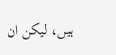ہیں، لیکن ان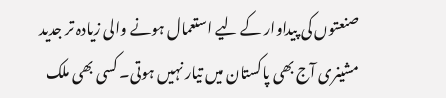صنعتوں کی پیداوار کے لیے استعمال ہونے والی زیادہ تر جدید مشینری آج بھی پاکستان میں تیار نہیں ہوتی۔ کسی بھی ملک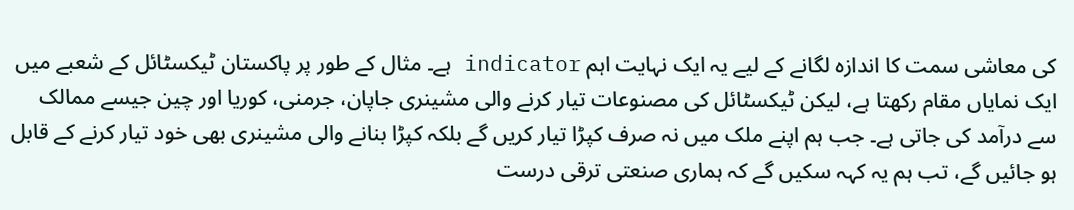کی معاشی سمت کا اندازہ لگانے کے لیے یہ ایک نہایت اہم indicator ہے۔ مثال کے طور پر پاکستان ٹیکسٹائل کے شعبے میں ایک نمایاں مقام رکھتا ہے، لیکن ٹیکسٹائل کی مصنوعات تیار کرنے والی مشینری جاپان، جرمنی، کوریا اور چین جیسے ممالک سے درآمد کی جاتی ہے۔ جب ہم اپنے ملک میں نہ صرف کپڑا تیار کریں گے بلکہ کپڑا بنانے والی مشینری بھی خود تیار کرنے کے قابل ہو جائیں گے، تب ہم یہ کہہ سکیں گے کہ ہماری صنعتی ترقی درست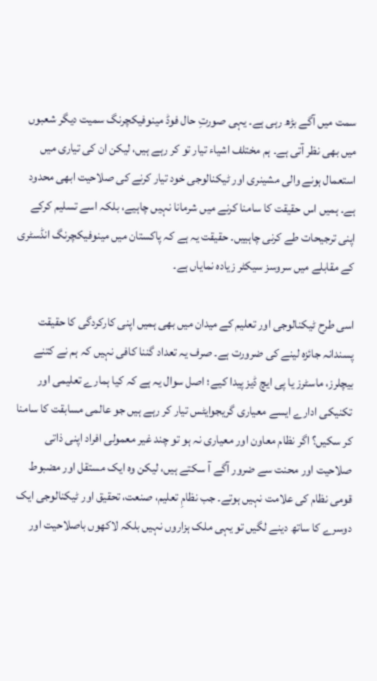سمت میں آگے بڑھ رہی ہے۔ یہی صورتِ حال فوڈ مینوفیکچرنگ سمیت دیگر شعبوں میں بھی نظر آتی ہے۔ ہم مختلف اشیاء تیار تو کر رہے ہیں، لیکن ان کی تیاری میں استعمال ہونے والی مشینری اور ٹیکنالوجی خود تیار کرنے کی صلاحیت ابھی محدود ہے۔ ہمیں اس حقیقت کا سامنا کرنے میں شرمانا نہیں چاہیے، بلکہ اسے تسلیم کرکے اپنی ترجیحات طے کرنی چاہییں۔ حقیقت یہ ہے کہ پاکستان میں مینوفیکچرنگ انڈسٹری کے مقابلے میں سروسز سیکٹر زیادہ نمایاں ہے۔

اسی طرح ٹیکنالوجی اور تعلیم کے میدان میں بھی ہمیں اپنی کارکردگی کا حقیقت پسندانہ جائزہ لینے کی ضرورت ہے۔ صرف یہ تعداد گننا کافی نہیں کہ ہم نے کتنے بیچلرز، ماسٹرز یا پی ایچ ڈیز پیدا کیے؛ اصل سوال یہ ہے کہ کیا ہمارے تعلیمی اور تکنیکی ادارے ایسے معیاری گریجوایٹس تیار کر رہے ہیں جو عالمی مسابقت کا سامنا کر سکیں؟ اگر نظام معاون اور معیاری نہ ہو تو چند غیر معمولی افراد اپنی ذاتی صلاحیت اور محنت سے ضرور آگے آ سکتے ہیں، لیکن وہ ایک مستقل اور مضبوط قومی نظام کی علامت نہیں ہوتے۔ جب نظامِ تعلیم، صنعت، تحقیق اور ٹیکنالوجی ایک دوسرے کا ساتھ دینے لگیں تو یہی ملک ہزاروں نہیں بلکہ لاکھوں باصلاحیت اور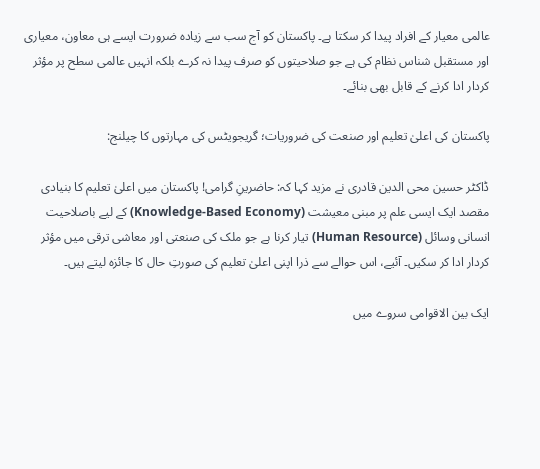عالمی معیار کے افراد پیدا کر سکتا ہے۔ پاکستان کو آج سب سے زیادہ ضرورت ایسے ہی معاون، معیاری اور مستقبل شناس نظام کی ہے جو صلاحیتوں کو صرف پیدا نہ کرے بلکہ انہیں عالمی سطح پر مؤثر کردار ادا کرنے کے قابل بھی بنائے۔

پاکستان کی اعلیٰ تعلیم اور صنعت کی ضروریات؛ گریجویٹس کی مہارتوں کا چیلنج:

ڈاکٹر حسین محی الدین قادری نے مزید کہا کہ: حاضرینِ گرامی! پاکستان میں اعلیٰ تعلیم کا بنیادی مقصد ایک ایسی علم پر مبنی معیشت (Knowledge-Based Economy) کے لیے باصلاحیت انسانی وسائل (Human Resource) تیار کرنا ہے جو ملک کی صنعتی اور معاشی ترقی میں مؤثر کردار ادا کر سکیں۔ آئیے، اس حوالے سے ذرا اپنی اعلیٰ تعلیم کی صورتِ حال کا جائزہ لیتے ہیں۔

ایک بین الاقوامی سروے میں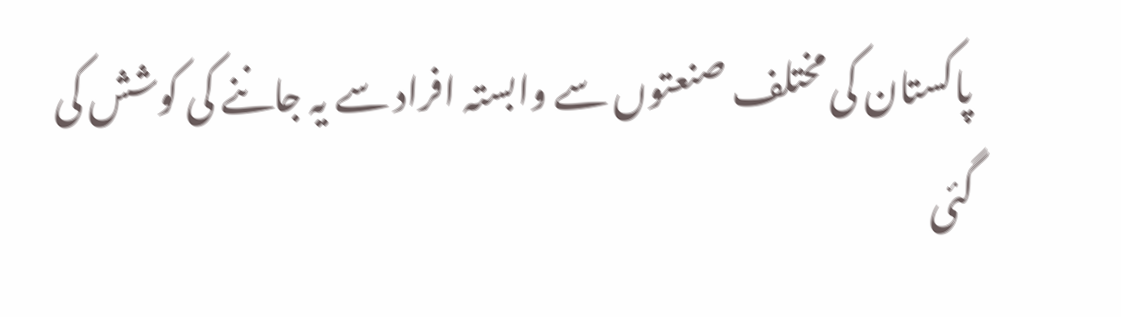پاکستان کی مختلف صنعتوں سے وابستہ افراد سے یہ جاننے کی کوشش کی گئی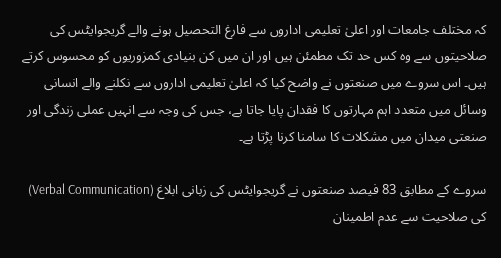کہ مختلف جامعات اور اعلیٰ تعلیمی اداروں سے فارغ التحصیل ہونے والے گریجوایٹس کی صلاحیتوں سے وہ کس حد تک مطمئن ہیں اور ان میں کن بنیادی کمزوریوں کو محسوس کرتے ہیں۔ اس سروے میں صنعتوں نے واضح کیا کہ اعلیٰ تعلیمی اداروں سے نکلنے والے انسانی وسائل میں متعدد اہم مہارتوں کا فقدان پایا جاتا ہے، جس کی وجہ سے انہیں عملی زندگی اور صنعتی میدان میں مشکلات کا سامنا کرنا پڑتا ہے۔

سروے کے مطابق 83 فیصد صنعتوں نے گریجوایٹس کی زبانی ابلاغ (Verbal Communication) کی صلاحیت سے عدم اطمینان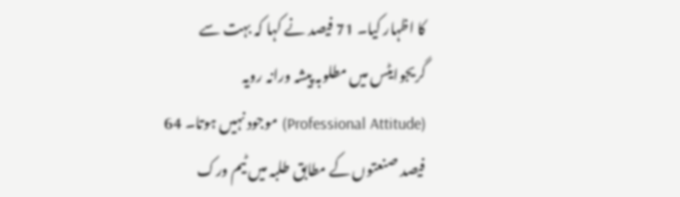کا اظہار کیا۔ 71 فیصد نے کہا کہ بہت سے گریجوایٹس میں مطلوبہ پیشہ ورانہ رویہ (Professional Attitude) موجود نہیں ہوتا۔ 64 فیصد صنعتوں کے مطابق طلبہ میں ٹیم ورک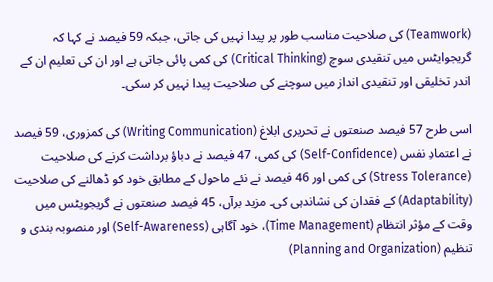(Teamwork) کی صلاحیت مناسب طور پر پیدا نہیں کی جاتی، جبکہ 59 فیصد نے کہا کہ گریجوایٹس میں تنقیدی سوچ (Critical Thinking) کی کمی پائی جاتی ہے اور ان کی تعلیم ان کے اندر تخلیقی اور تنقیدی انداز میں سوچنے کی صلاحیت پیدا نہیں کر سکی۔

اسی طرح 57 فیصد صنعتوں نے تحریری ابلاغ (Writing Communication) کی کمزوری، 59 فیصد نے اعتمادِ نفس (Self-Confidence) کی کمی، 47 فیصد نے دباؤ برداشت کرنے کی صلاحیت (Stress Tolerance) کی کمی اور 46 فیصد نے نئے ماحول کے مطابق خود کو ڈھالنے کی صلاحیت (Adaptability) کے فقدان کی نشاندہی کی۔ مزید برآں، 45 فیصد صنعتوں نے گریجویٹس میں وقت کے مؤثر انتظام (Time Management)، خود آگاہی (Self-Awareness) اور منصوبہ بندی و تنظیم (Planning and Organization)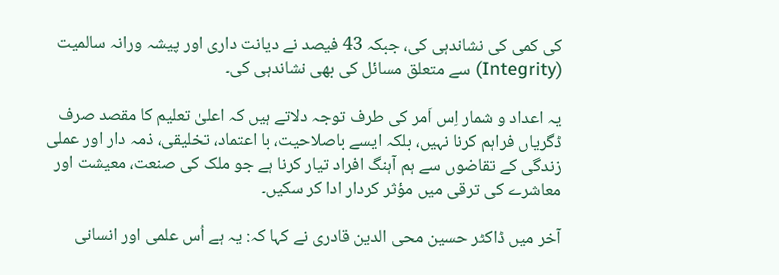کی کمی کی نشاندہی کی، جبکہ 43 فیصد نے دیانت داری اور پیشہ ورانہ سالمیت (Integrity) سے متعلق مسائل کی بھی نشاندہی کی۔

یہ اعداد و شمار اِس اَمر کی طرف توجہ دلاتے ہیں کہ اعلیٰ تعلیم کا مقصد صرف ڈگریاں فراہم کرنا نہیں، بلکہ ایسے باصلاحیت، با اعتماد، تخلیقی، ذمہ دار اور عملی زندگی کے تقاضوں سے ہم آہنگ افراد تیار کرنا ہے جو ملک کی صنعت، معیشت اور معاشرے کی ترقی میں مؤثر کردار ادا کر سکیں۔

آخر میں ڈاکٹر حسین محی الدین قادری نے کہا کہ: یہ ہے اُس علمی اور انسانی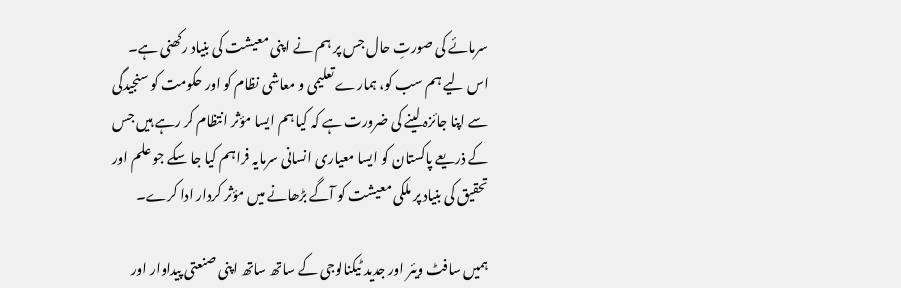سرمائے کی صورتِ حال جس پر ہم نے اپنی معیشت کی بنیاد رکھنی ہے۔ اس لیے ہم سب کو، ہمارے تعلیمی و معاشی نظام کو اور حکومت کو سنجیدگی سے اپنا جائزہ لینے کی ضرورت ہے کہ کیا ہم ایسا مؤثر انتظام کر رہے ہیں جس کے ذریعے پاکستان کو ایسا معیاری انسانی سرمایہ فراہم کیا جا سکے جو علم اور تحقیق کی بنیاد پر ملکی معیشت کو آگے بڑھانے میں مؤثر کردار ادا کرے۔

ہمیں سافٹ ویئر اور جدید ٹیکنالوجی کے ساتھ ساتھ اپنی صنعتی پیداوار اور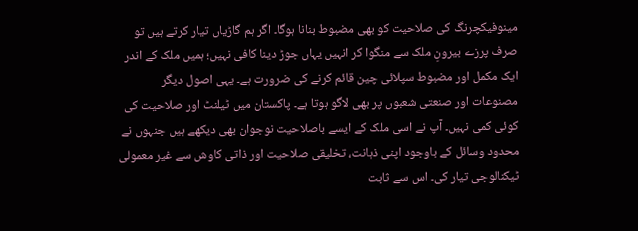مینوفیکچرنگ کی صلاحیت کو بھی مضبوط بنانا ہوگا۔ اگر ہم گاڑیاں تیار کرتے ہیں تو صرف پرزے بیرونِ ملک سے منگوا کر انہیں یہاں جوڑ دینا کافی نہیں؛ ہمیں ملک کے اندر ایک مکمل اور مضبوط سپلائی چین قائم کرنے کی ضرورت ہے۔ یہی اصول دیگر مصنوعات اور صنعتی شعبوں پر بھی لاگو ہوتا ہے۔ پاکستان میں ٹیلنٹ اور صلاحیت کی کوئی کمی نہیں۔ آپ نے اسی ملک کے ایسے باصلاحیت نوجوان بھی دیکھے ہیں جنہوں نے محدود وسائل کے باوجود اپنی ذہانت، تخلیقی صلاحیت اور ذاتی کاوش سے غیر معمولی ٹیکنالوجی تیار کی۔ اس سے ثابت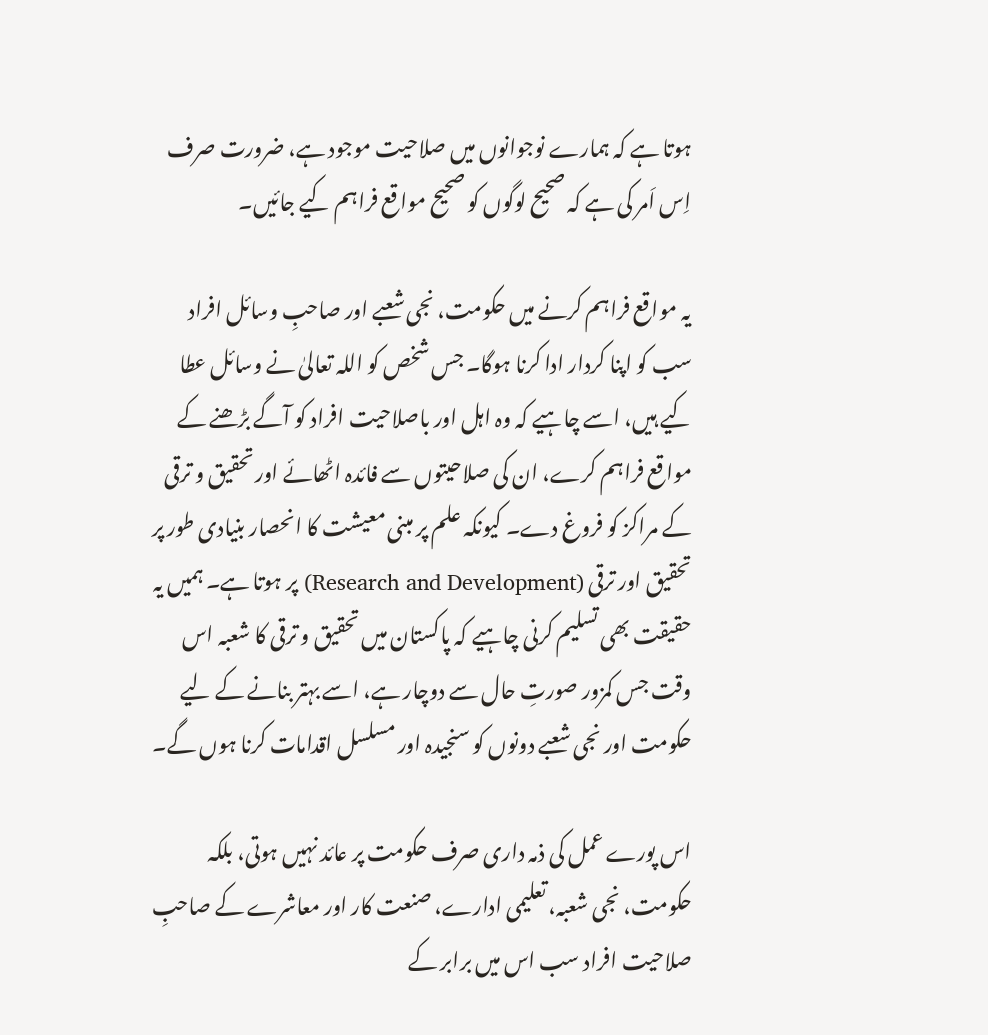ہوتا ہے کہ ہمارے نوجوانوں میں صلاحیت موجود ہے، ضرورت صرف اِس اَمر کی ہے کہ صحیح لوگوں کو صحیح مواقع فراہم کیے جائیں۔

یہ مواقع فراہم کرنے میں حکومت، نجی شعبے اور صاحبِ وسائل افراد سب کو اپنا کردار ادا کرنا ہوگا۔ جس شخص کو اللہ تعالیٰ نے وسائل عطا کیے ہیں، اسے چاہیے کہ وہ اہل اور باصلاحیت افراد کو آگے بڑھنے کے مواقع فراہم کرے، ان کی صلاحیتوں سے فائدہ اٹھائے اور تحقیق و ترقی کے مراکز کو فروغ دے۔ کیونکہ علم پر مبنی معیشت کا انحصار بنیادی طور پر تحقیق اور ترقی (Research and Development) پر ہوتا ہے۔ ہمیں یہ حقیقت بھی تسلیم کرنی چاہیے کہ پاکستان میں تحقیق و ترقی کا شعبہ اس وقت جس کمزور صورتِ حال سے دوچار ہے، اسے بہتر بنانے کے لیے حکومت اور نجی شعبے دونوں کو سنجیدہ اور مسلسل اقدامات کرنا ہوں گے۔

اس پورے عمل کی ذمہ داری صرف حکومت پر عائد نہیں ہوتی، بلکہ حکومت، نجی شعبہ، تعلیمی ادارے، صنعت کار اور معاشرے کے صاحبِ صلاحیت افراد سب اس میں برابر کے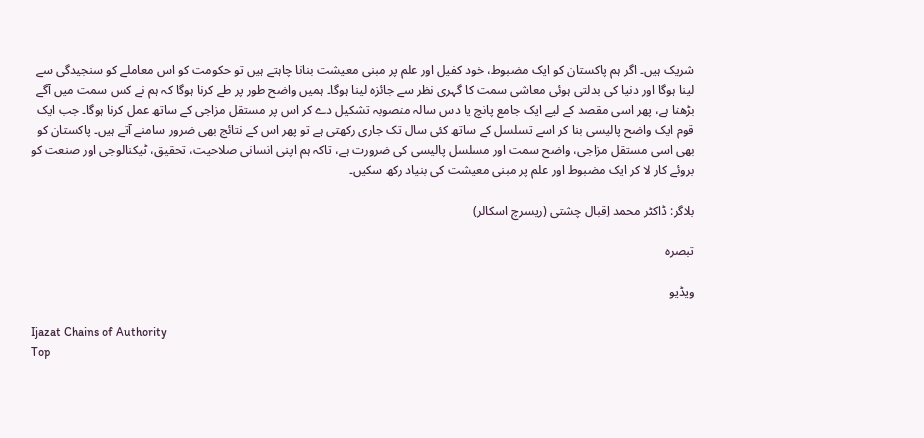شریک ہیں۔ اگر ہم پاکستان کو ایک مضبوط، خود کفیل اور علم پر مبنی معیشت بنانا چاہتے ہیں تو حکومت کو اس معاملے کو سنجیدگی سے لینا ہوگا اور دنیا کی بدلتی ہوئی معاشی سمت کا گہری نظر سے جائزہ لینا ہوگا۔ ہمیں واضح طور پر طے کرنا ہوگا کہ ہم نے کس سمت میں آگے بڑھنا ہے، پھر اسی مقصد کے لیے ایک جامع پانچ یا دس سالہ منصوبہ تشکیل دے کر اس پر مستقل مزاجی کے ساتھ عمل کرنا ہوگا۔ جب ایک قوم ایک واضح پالیسی بنا کر اسے تسلسل کے ساتھ کئی سال تک جاری رکھتی ہے تو پھر اس کے نتائج بھی ضرور سامنے آتے ہیں۔ پاکستان کو بھی اسی مستقل مزاجی، واضح سمت اور مسلسل پالیسی کی ضرورت ہے، تاکہ ہم اپنی انسانی صلاحیت، تحقیق، ٹیکنالوجی اور صنعت کو بروئے کار لا کر ایک مضبوط اور علم پر مبنی معیشت کی بنیاد رکھ سکیں۔

بلاگر: ڈاکٹر محمد اِقبال چشتی (ریسرچ اسکالر)

تبصرہ

ویڈیو

Ijazat Chains of Authority
Top